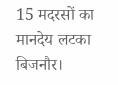15 मदरसों का मानदेय लटका
बिजनौर।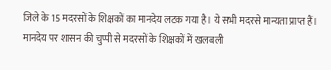जिले के 15 मदरसों के शिक्षकों का मानदेय लटक गया है। ये सभी मदरसे मान्यता प्राप्त हैं। मानदेय पर शासन की चुप्पी से मदरसों के शिक्षकों में खलबली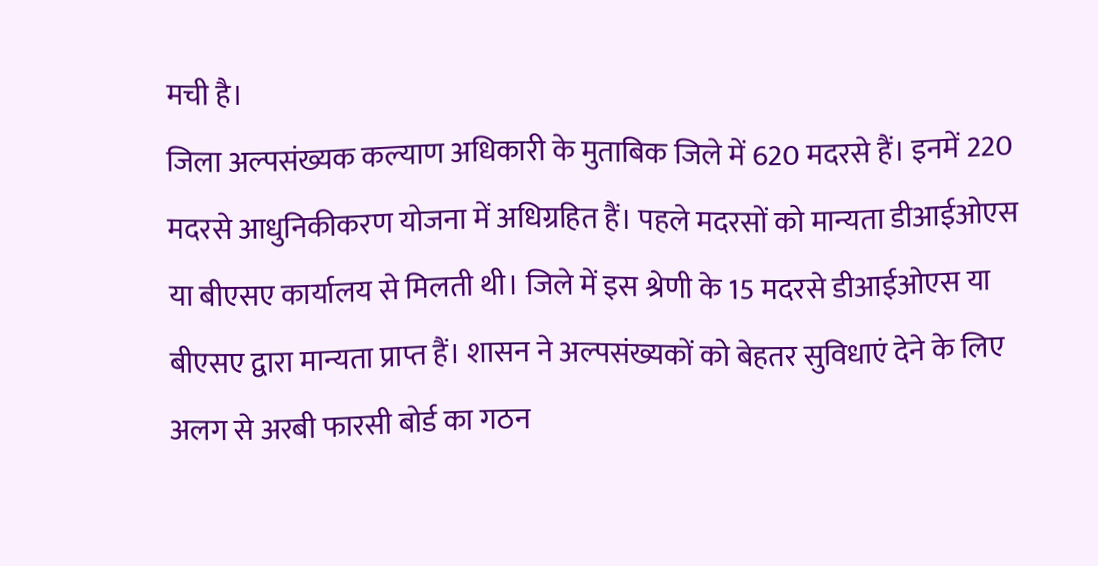मची है।
जिला अल्पसंख्यक कल्याण अधिकारी के मुताबिक जिले में 620 मदरसे हैं। इनमें 220 मदरसे आधुनिकीकरण योजना में अधिग्रहित हैं। पहले मदरसों को मान्यता डीआईओएस या बीएसए कार्यालय से मिलती थी। जिले में इस श्रेणी के 15 मदरसे डीआईओएस या बीएसए द्वारा मान्यता प्राप्त हैं। शासन ने अल्पसंख्यकों को बेहतर सुविधाएं देने के लिए अलग से अरबी फारसी बोर्ड का गठन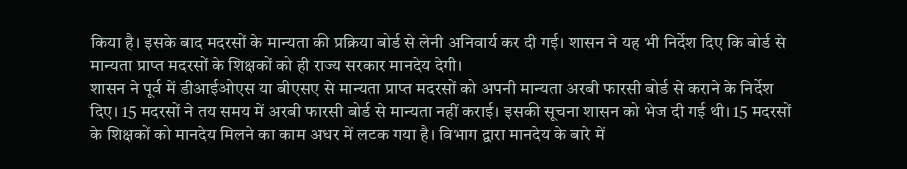किया है। इसके बाद मदरसों के मान्यता की प्रक्रिया बोर्ड से लेनी अनिवार्य कर दी गई। शासन ने यह भी निर्देश दिए कि बोर्ड से मान्यता प्राप्त मदरसों के शिक्षकों को ही राज्य सरकार मानदेय देगी।
शासन ने पूर्व में डीआईओएस या बीएसए से मान्यता प्राप्त मदरसों को अपनी मान्यता अरबी फारसी बोर्ड से कराने के निर्देश दिए। 15 मदरसों ने तय समय में अरबी फारसी बोर्ड से मान्यता नहीं कराई। इसकी सूचना शासन को भेज दी गई थी। 15 मदरसों के शिक्षकों को मानदेय मिलने का काम अधर में लटक गया है। विभाग द्वारा मानदेय के बारे में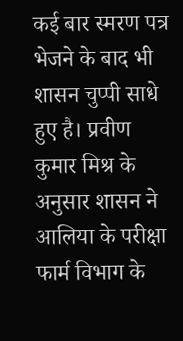कई बार स्मरण पत्र भेजने के बाद भी शासन चुप्पी साधे हुए है। प्रवीण कुमार मिश्र के अनुसार शासन ने आलिया के परीक्षा फार्म विभाग के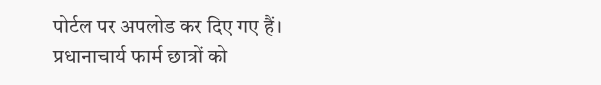पोर्टल पर अपलोड कर दिए गए हैं। प्रधानाचार्य फार्म छात्रों को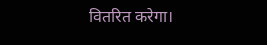वितरित करेगा।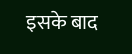इसके बाद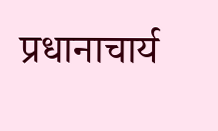प्रधानाचार्य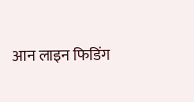आन लाइन फिडिंग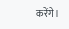करेंगे।